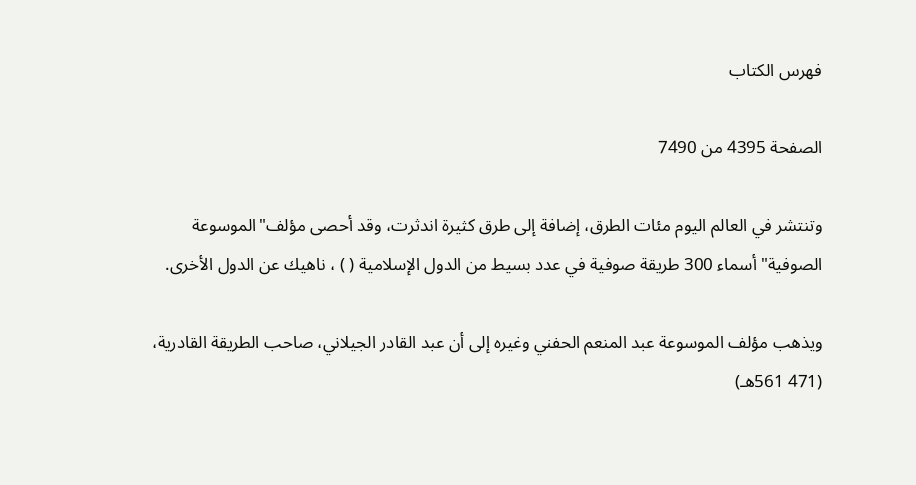فهرس الكتاب

الصفحة 4395 من 7490

وتنتشر في العالم اليوم مئات الطرق، إضافة إلى طرق كثيرة اندثرت، وقد أحصى مؤلف"الموسوعة الصوفية"أسماء 300 طريقة صوفية في عدد بسيط من الدول الإسلامية ( ) ، ناهيك عن الدول الأخرى.

ويذهب مؤلف الموسوعة عبد المنعم الحفني وغيره إلى أن عبد القادر الجيلاني، صاحب الطريقة القادرية، (471 561هـ)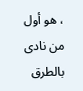، هو أول من نادى بالطرق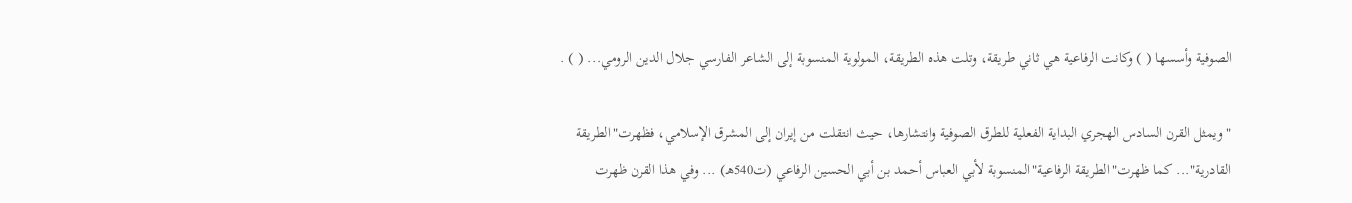الصوفية وأسسها ( ) وكانت الرفاعية هي ثاني طريقة، وتلت هذه الطريقة، المولوية المنسوبة إلى الشاعر الفارسي جلال الدين الرومي... ( ) .

"ويمثل القرن السادس الهجري البداية الفعلية للطرق الصوفية وانتشارها، حيث انتقلت من إيران إلى المشرق الإسلامي، فظهرت"الطريقة القادرية"... كما ظهرت"الطريقة الرفاعية"المنسوبة لأبي العباس أحمد بن أبي الحسين الرفاعي (ت540هـ) ... وفي هذا القرن ظهرت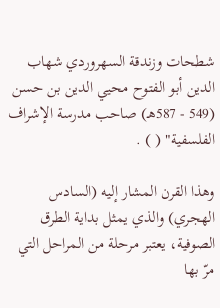شطحات وزندقة السهروردي شهاب الدين أبو الفتوح محيي الدين بن حسن (549 - 587هـ) صاحب مدرسة الإشراف الفلسفية" ( ) .

وهذا القرن المشار إليه (السادس الهجري) والذي يمثل بداية الطرق الصوفية، يعتبر مرحلة من المراحل التي مرّ بها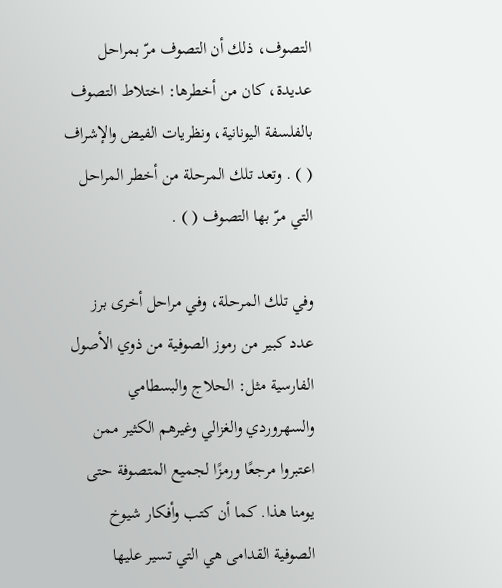التصوف، ذلك أن التصوف مرّ بمراحل عديدة، كان من أخطرها: اختلاط التصوف بالفلسفة اليونانية، ونظريات الفيض والإشراف ( ) . وتعد تلك المرحلة من أخطر المراحل التي مرّ بها التصوف ( ) .

وفي تلك المرحلة، وفي مراحل أخرى برز عدد كبير من رموز الصوفية من ذوي الأصول الفارسية مثل: الحلاج والبسطامي والسهروردي والغزالي وغيرهم الكثير ممن اعتبروا مرجعًا ورمزًا لجميع المتصوفة حتى يومنا هذا. كما أن كتب وأفكار شيوخ الصوفية القدامى هي التي تسير عليها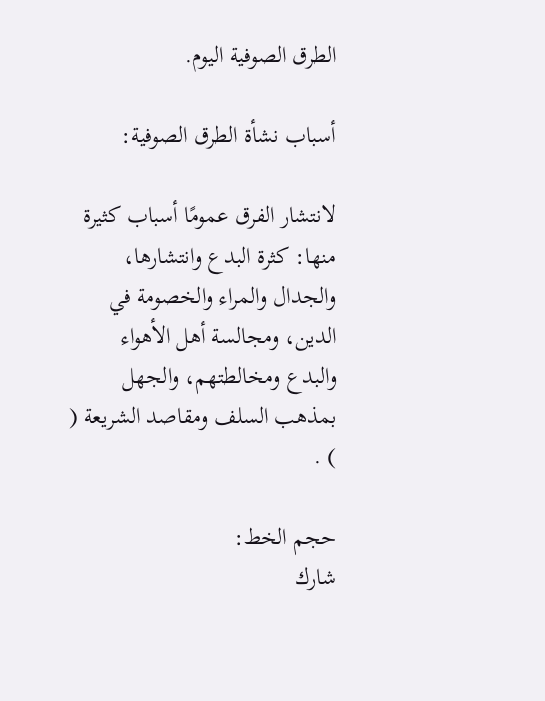الطرق الصوفية اليوم.

أسباب نشأة الطرق الصوفية:

لانتشار الفرق عمومًا أسباب كثيرة منها: كثرة البدع وانتشارها، والجدال والمراء والخصومة في الدين، ومجالسة أهل الأهواء والبدع ومخالطتهم، والجهل بمذهب السلف ومقاصد الشريعة ( ) .

حجم الخط:
شارك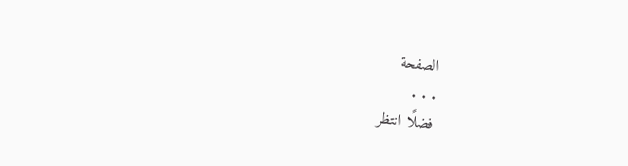الصفحة
. . .
فضلًا انتظر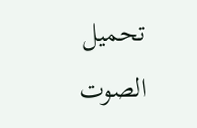تحميل الصوت